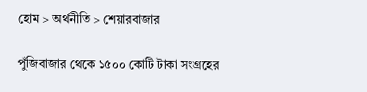হোম > অর্থনীতি > শেয়ারবাজার

পুঁজিবাজার থেকে ১৫০০ কোটি টাকা সংগ্রহের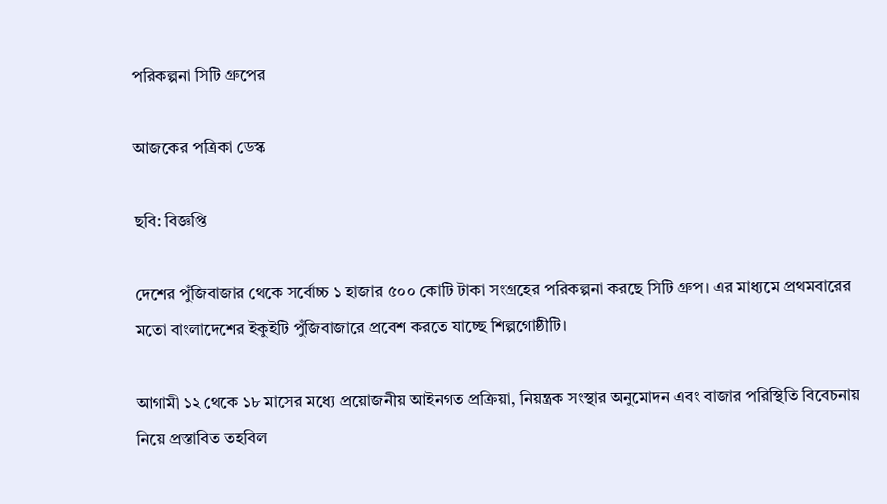পরিকল্পনা সিটি গ্রুপের

আজকের পত্রিকা ডেস্ক

ছবি: বিজ্ঞপ্তি

দেশের পুঁজিবাজার থেকে সর্বোচ্চ ১ হাজার ৫০০ কোটি টাকা সংগ্রহের পরিকল্পনা করছে সিটি গ্রুপ। এর মাধ্যমে প্রথমবারের মতো বাংলাদেশের ইকুইটি পুঁজিবাজারে প্রবেশ করতে যাচ্ছে শিল্পগোষ্ঠীটি।

আগামী ১২ থেকে ১৮ মাসের মধ্যে প্রয়োজনীয় আইনগত প্রক্রিয়া, নিয়ন্ত্রক সংস্থার অনুমোদন এবং বাজার পরিস্থিতি বিবেচনায় নিয়ে প্রস্তাবিত তহবিল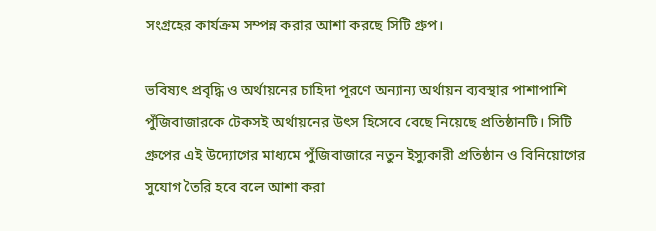সংগ্রহের কার্যক্রম সম্পন্ন করার আশা করছে সিটি গ্রুপ।

ভবিষ্যৎ প্রবৃদ্ধি ও অর্থায়নের চাহিদা পূরণে অন্যান্য অর্থায়ন ব্যবস্থার পাশাপাশি পুঁজিবাজারকে টেকসই অর্থায়নের উৎস হিসেবে বেছে নিয়েছে প্রতিষ্ঠানটি। সিটি গ্রুপের এই উদ্যোগের মাধ্যমে পুঁজিবাজারে নতুন ইস্যুকারী প্রতিষ্ঠান ও বিনিয়োগের সুযোগ তৈরি হবে বলে আশা করা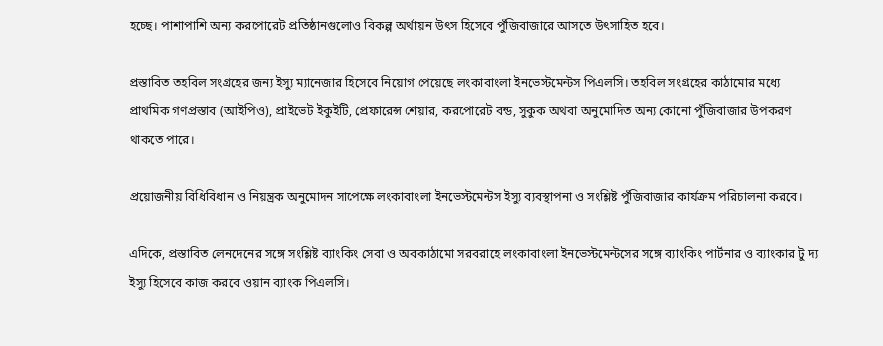হচ্ছে। পাশাপাশি অন্য করপোরেট প্রতিষ্ঠানগুলোও বিকল্প অর্থায়ন উৎস হিসেবে পুঁজিবাজারে আসতে উৎসাহিত হবে।

প্রস্তাবিত তহবিল সংগ্রহের জন্য ইস্যু ম্যানেজার হিসেবে নিয়োগ পেয়েছে লংকাবাংলা ইনভেস্টমেন্টস পিএলসি। তহবিল সংগ্রহের কাঠামোর মধ্যে প্রাথমিক গণপ্রস্তাব (আইপিও), প্রাইভেট ইকুইটি, প্রেফারেন্স শেয়ার, করপোরেট বন্ড, সুকুক অথবা অনুমোদিত অন্য কোনো পুঁজিবাজার উপকরণ থাকতে পারে।

প্রয়োজনীয় বিধিবিধান ও নিয়ন্ত্রক অনুমোদন সাপেক্ষে লংকাবাংলা ইনভেস্টমেন্টস ইস্যু ব্যবস্থাপনা ও সংশ্লিষ্ট পুঁজিবাজার কার্যক্রম পরিচালনা করবে।

এদিকে, প্রস্তাবিত লেনদেনের সঙ্গে সংশ্লিষ্ট ব্যাংকিং সেবা ও অবকাঠামো সরবরাহে লংকাবাংলা ইনভেস্টমেন্টসের সঙ্গে ব্যাংকিং পার্টনার ও ব্যাংকার টু দ্য ইস্যু হিসেবে কাজ করবে ওয়ান ব্যাংক পিএলসি।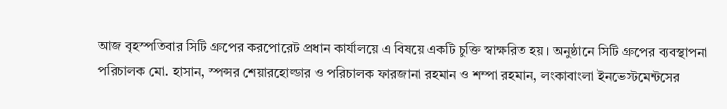আজ বৃহস্পতিবার সিটি গ্রুপের করপোরেট প্রধান কার্যালয়ে এ বিষয়ে একটি চুক্তি স্বাক্ষরিত হয়। অনুষ্ঠানে সিটি গ্রুপের ব্যবস্থাপনা পরিচালক মো. হাসান, স্পন্সর শেয়ারহোল্ডার ও পরিচালক ফারজানা রহমান ও শম্পা রহমান, লংকাবাংলা ইনভেস্টমেন্টসের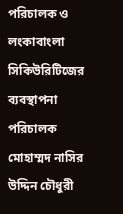পরিচালক ও লংকাবাংলা সিকিউরিটিজের ব্যবস্থাপনা পরিচালক মোহাম্মদ নাসির উদ্দিন চৌধুরী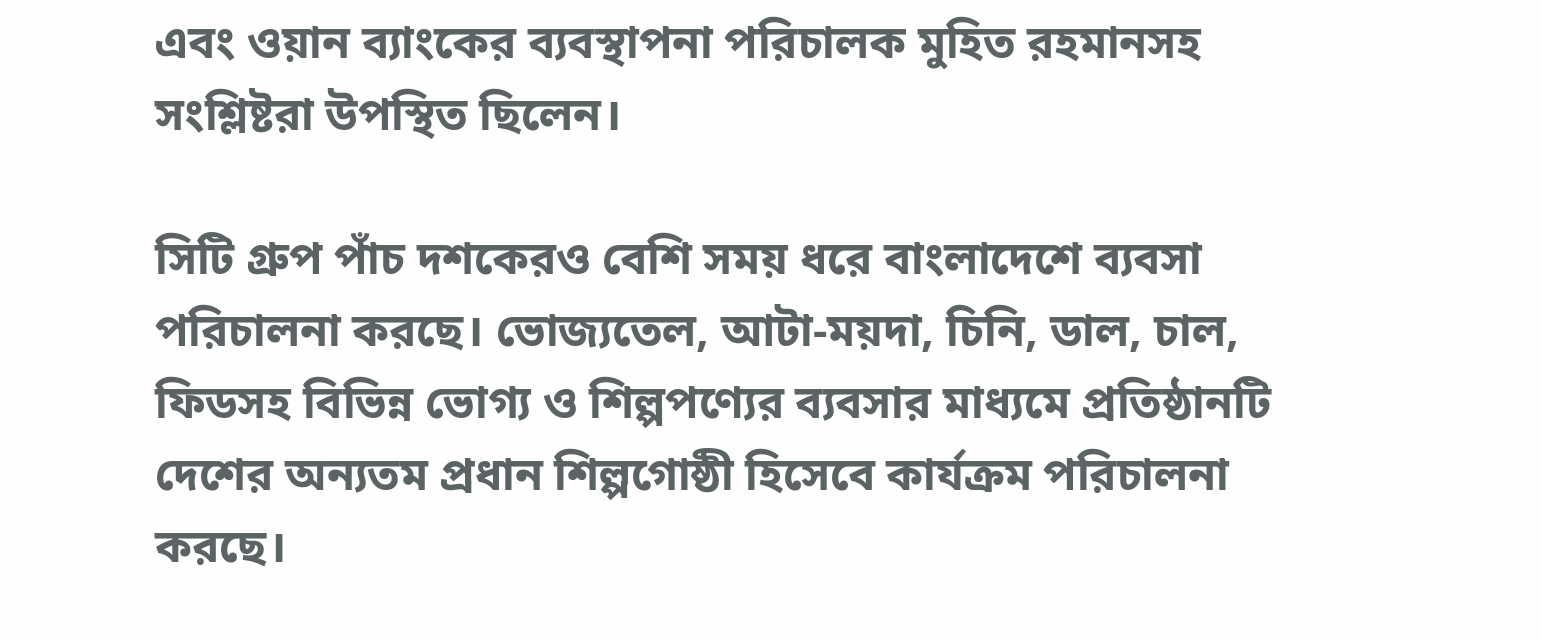এবং ওয়ান ব্যাংকের ব্যবস্থাপনা পরিচালক মুহিত রহমানসহ সংশ্লিষ্টরা উপস্থিত ছিলেন।

সিটি গ্রুপ পাঁচ দশকেরও বেশি সময় ধরে বাংলাদেশে ব্যবসা পরিচালনা করছে। ভোজ্যতেল, আটা-ময়দা, চিনি, ডাল, চাল, ফিডসহ বিভিন্ন ভোগ্য ও শিল্পপণ্যের ব্যবসার মাধ্যমে প্রতিষ্ঠানটি দেশের অন্যতম প্রধান শিল্পগোষ্ঠী হিসেবে কার্যক্রম পরিচালনা করছে।